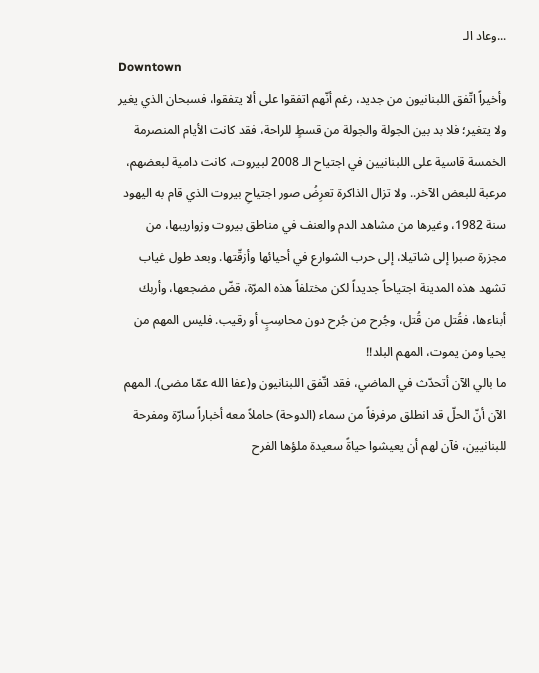...وعاد الـ
Downtown
وأخيراً اتّفق اللبنانيون من جديد، رغم أنّهم اتفقوا على ألا يتفقوا، فسبحان الذي يغير ولا يتغير؛ فلا بد بين الجولة والجولة من قسطٍ للراحة، فقد كانت الأيام المنصرمة الخمسة قاسية على اللبنانيين في اجتياح الـ 2008 لبيروت، كانت دامية لبعضهم، مرعبة للبعض الآخر.. ولا تزال الذاكرة تعرِضُ صور اجتياحِ بيروت الذي قام به اليهود سنة 1982، وغيرها من مشاهد الدم والعنف في مناطق بيروت وزواريبها، من مجزرة صبرا إلى شاتيلا، إلى حرب الشوارع في أحيائها وأزقّتها. وبعد طول غياب تشهد هذه المدينة اجتياحاً جديداً لكن مختلفاً هذه المرّة، قضّ مضجعها، وأربك أبناءها، فقُتل من قُتل، وجُرح من جُرح دون محاسِبٍ أو رقيب. فليس المهم من يحيا ومن يموت، المهم البلد!!
ما بالي الآن أتحدّث في الماضي، فقد اتّفق اللبنانيون و(عفا الله عمّا مضى). المهم الآن أنّ الحلّ قد انطلق مرفرفاً من سماء (الدوحة) حاملاً معه أخباراً سارّة ومفرحة للبنانيين، فآن لهم أن يعيشوا حياةً سعيدة ملؤها الفرح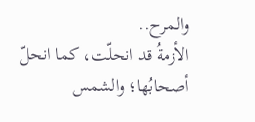والمرح..
الأزمةُ قد انحلّت، كما انحلّ أصحابُها؛ والشمس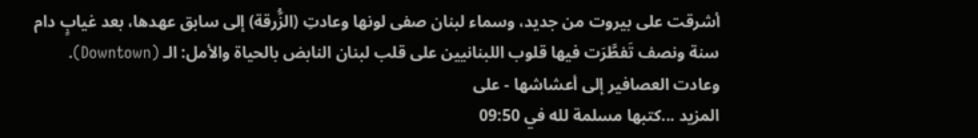أشرقت على بيروت من جديد، وسماء لبنان صفى لونها وعادتِ (الزُّرقة) إلى سابق عهدها، بعد غيابٍ دام سنة ونصف تَفطَّرَت فيها قلوب اللبنانيين على قلب لبنان النابض بالحياة والأمل: الـ (Downtown). وعادت العصافير إلى أعشاشها - على
المزيد ...كتبها مسلمة لله في 09:50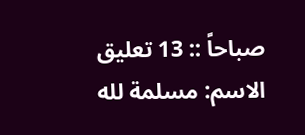صباحاً :: 13 تعليق
الاسم: مسلمة لله